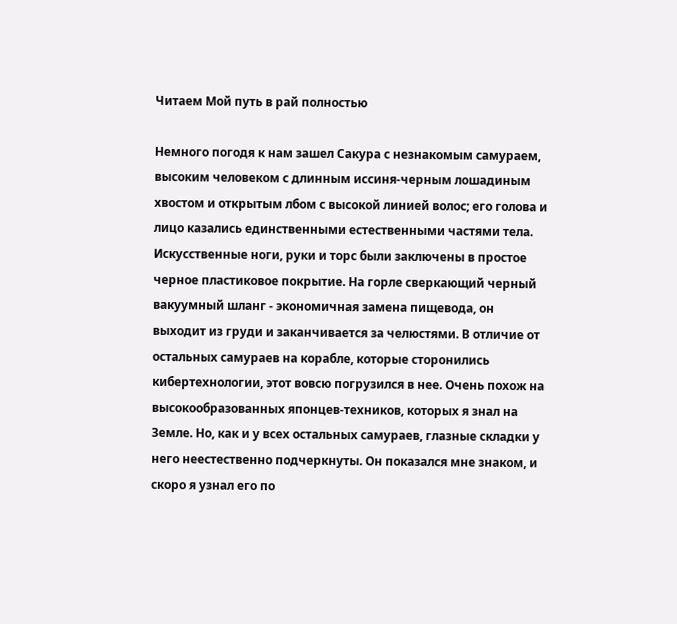Читаем Мой путь в рай полностью

Немного погодя к нам зашел Сакура с незнакомым самураем, высоким человеком с длинным иссиня-черным лошадиным хвостом и открытым лбом с высокой линией волос; его голова и лицо казались единственными естественными частями тела. Искусственные ноги, руки и торс были заключены в простое черное пластиковое покрытие. На горле сверкающий черный вакуумный шланг - экономичная замена пищевода, он выходит из груди и заканчивается за челюстями. В отличие от остальных самураев на корабле, которые сторонились кибертехнологии, этот вовсю погрузился в нее. Очень похож на высокообразованных японцев-техников, которых я знал на Земле. Но, как и у всех остальных самураев, глазные складки у него неестественно подчеркнуты. Он показался мне знаком, и скоро я узнал его по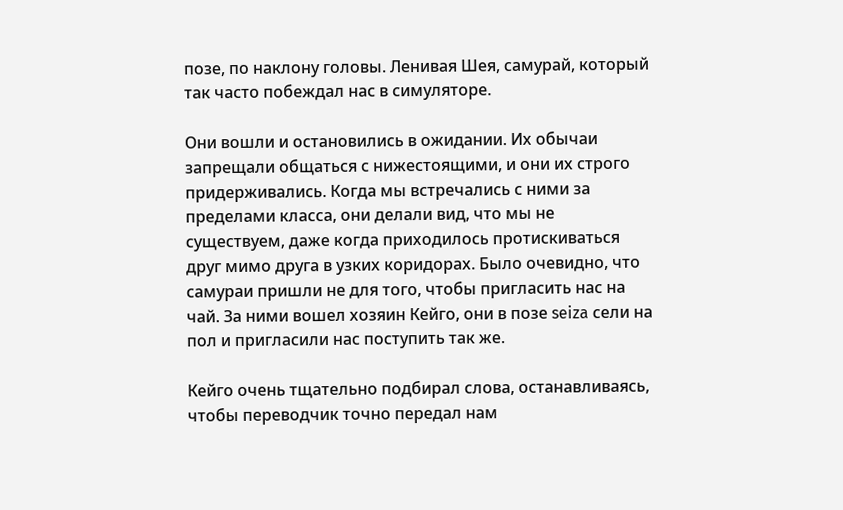позе, по наклону головы. Ленивая Шея, самурай, который так часто побеждал нас в симуляторе.

Они вошли и остановились в ожидании. Их обычаи запрещали общаться с нижестоящими, и они их строго придерживались. Когда мы встречались с ними за пределами класса, они делали вид, что мы не существуем, даже когда приходилось протискиваться друг мимо друга в узких коридорах. Было очевидно, что самураи пришли не для того, чтобы пригласить нас на чай. За ними вошел хозяин Кейго, они в позе seiza сели на пол и пригласили нас поступить так же.

Кейго очень тщательно подбирал слова, останавливаясь, чтобы переводчик точно передал нам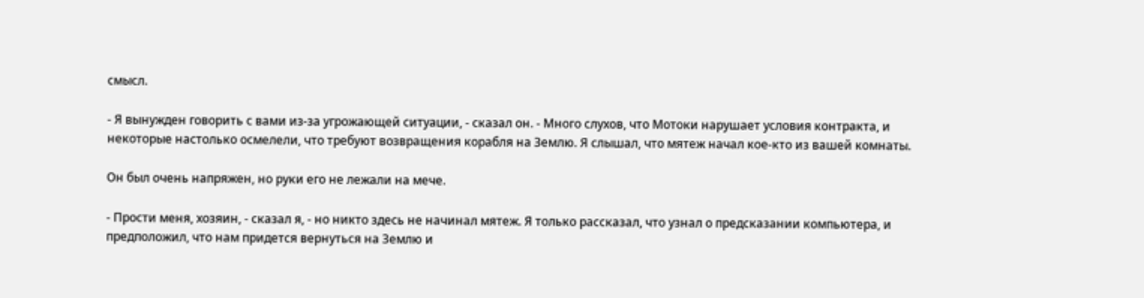смысл.

- Я вынужден говорить с вами из-за угрожающей ситуации, - сказал он. - Много слухов, что Мотоки нарушает условия контракта, и некоторые настолько осмелели, что требуют возвращения корабля на Землю. Я слышал, что мятеж начал кое-кто из вашей комнаты.

Он был очень напряжен, но руки его не лежали на мече.

- Прости меня, хозяин, - сказал я, - но никто здесь не начинал мятеж. Я только рассказал, что узнал о предсказании компьютера, и предположил, что нам придется вернуться на Землю и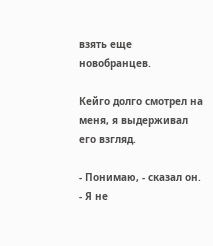взять еще новобранцев.

Кейго долго смотрел на меня, я выдерживал его взгляд.

- Понимаю, - сказал он. - Я не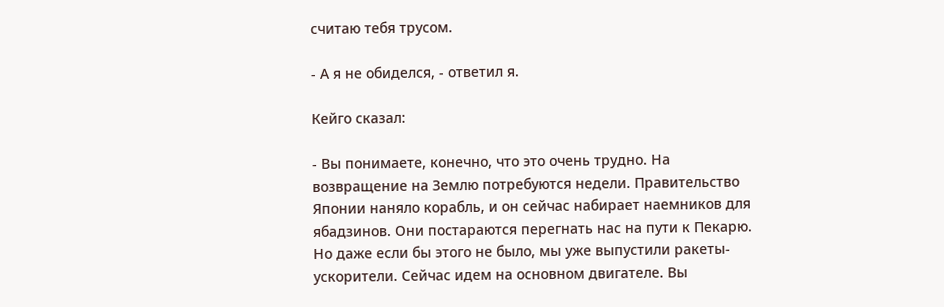считаю тебя трусом.

- А я не обиделся, - ответил я.

Кейго сказал:

- Вы понимаете, конечно, что это очень трудно. На возвращение на Землю потребуются недели. Правительство Японии наняло корабль, и он сейчас набирает наемников для ябадзинов. Они постараются перегнать нас на пути к Пекарю. Но даже если бы этого не было, мы уже выпустили ракеты-ускорители. Сейчас идем на основном двигателе. Вы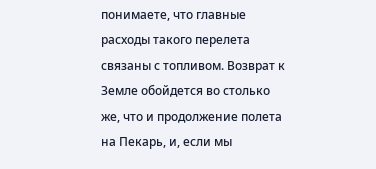понимаете, что главные расходы такого перелета связаны с топливом. Возврат к Земле обойдется во столько же, что и продолжение полета на Пекарь, и, если мы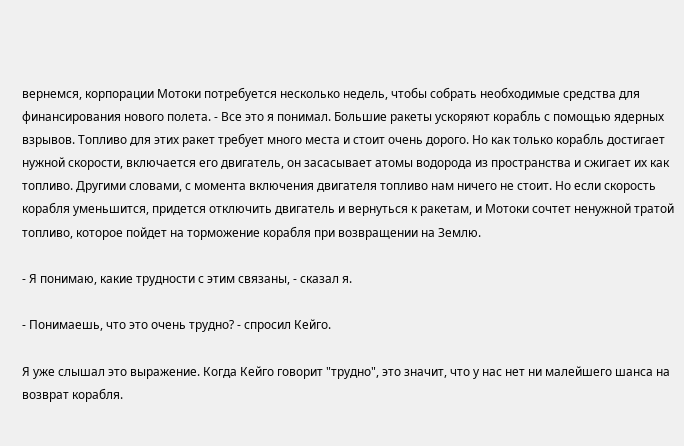вернемся, корпорации Мотоки потребуется несколько недель, чтобы собрать необходимые средства для финансирования нового полета. - Все это я понимал. Большие ракеты ускоряют корабль с помощью ядерных взрывов. Топливо для этих ракет требует много места и стоит очень дорого. Но как только корабль достигает нужной скорости, включается его двигатель, он засасывает атомы водорода из пространства и сжигает их как топливо. Другими словами, с момента включения двигателя топливо нам ничего не стоит. Но если скорость корабля уменьшится, придется отключить двигатель и вернуться к ракетам, и Мотоки сочтет ненужной тратой топливо, которое пойдет на торможение корабля при возвращении на Землю.

- Я понимаю, какие трудности с этим связаны, - сказал я.

- Понимаешь, что это очень трудно? - спросил Кейго.

Я уже слышал это выражение. Когда Кейго говорит "трудно", это значит, что у нас нет ни малейшего шанса на возврат корабля.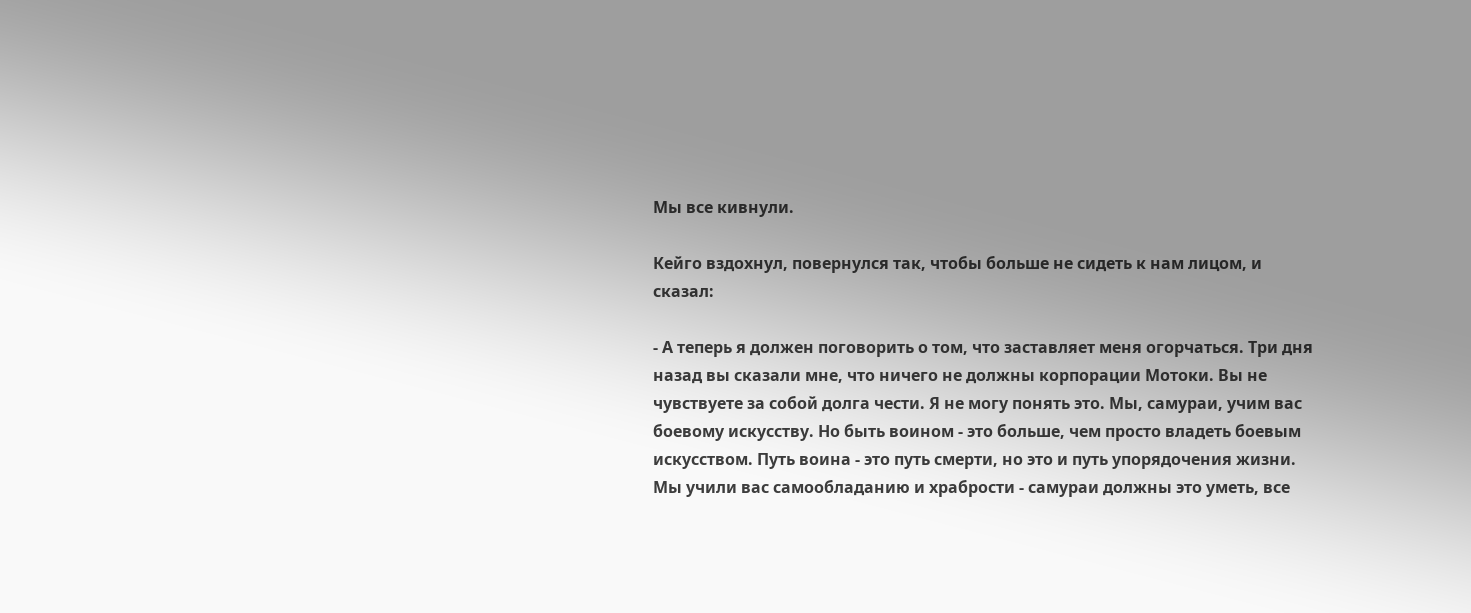Мы все кивнули.

Кейго вздохнул, повернулся так, чтобы больше не сидеть к нам лицом, и сказал:

- А теперь я должен поговорить о том, что заставляет меня огорчаться. Три дня назад вы сказали мне, что ничего не должны корпорации Мотоки. Вы не чувствуете за собой долга чести. Я не могу понять это. Мы, самураи, учим вас боевому искусству. Но быть воином - это больше, чем просто владеть боевым искусством. Путь воина - это путь смерти, но это и путь упорядочения жизни. Мы учили вас самообладанию и храбрости - самураи должны это уметь, все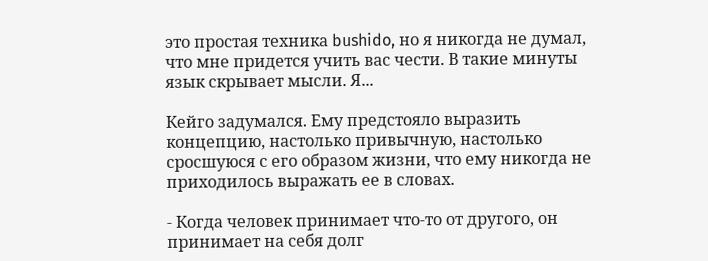это простая техника bushido, но я никогда не думал, что мне придется учить вас чести. В такие минуты язык скрывает мысли. Я...

Кейго задумался. Ему предстояло выразить концепцию, настолько привычную, настолько сросшуюся с его образом жизни, что ему никогда не приходилось выражать ее в словах.

- Когда человек принимает что-то от другого, он принимает на себя долг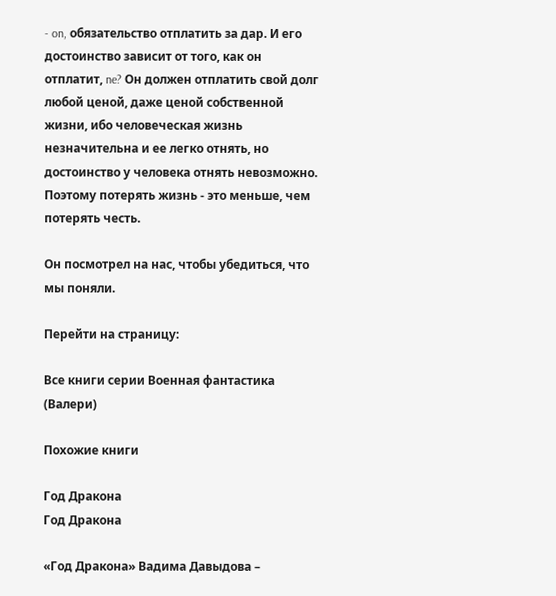- on, обязательство отплатить за дар. И его достоинство зависит от того, как он отплатит, ne? Он должен отплатить свой долг любой ценой, даже ценой собственной жизни, ибо человеческая жизнь незначительна и ее легко отнять, но достоинство у человека отнять невозможно. Поэтому потерять жизнь - это меньше, чем потерять честь.

Он посмотрел на нас, чтобы убедиться, что мы поняли.

Перейти на страницу:

Все книги серии Военная фантастика (Валери)

Похожие книги

Год Дракона
Год Дракона

«Год Дракона» Вадима Давыдова –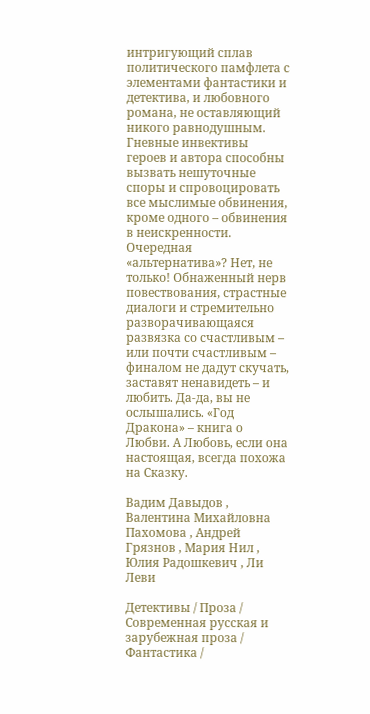интригующий сплав политического памфлета с элементами фантастики и детектива, и любовного романа, не оставляющий никого равнодушным. Гневные инвективы героев и автора способны вызвать нешуточные споры и спровоцировать все мыслимые обвинения, кроме одного – обвинения в неискренности. Очередная «альтернатива»? Нет, не только! Обнаженный нерв повествования, страстные диалоги и стремительно разворачивающаяся развязка со счастливым – или почти счастливым – финалом не дадут скучать, заставят ненавидеть – и любить. Да-да, вы не ослышались. «Год Дракона» – книга о Любви. А Любовь, если она настоящая, всегда похожа на Сказку.

Вадим Давыдов , Валентина Михайловна Пахомова , Андрей Грязнов , Мария Нил , Юлия Радошкевич , Ли Леви

Детективы / Проза / Современная русская и зарубежная проза / Фантастика /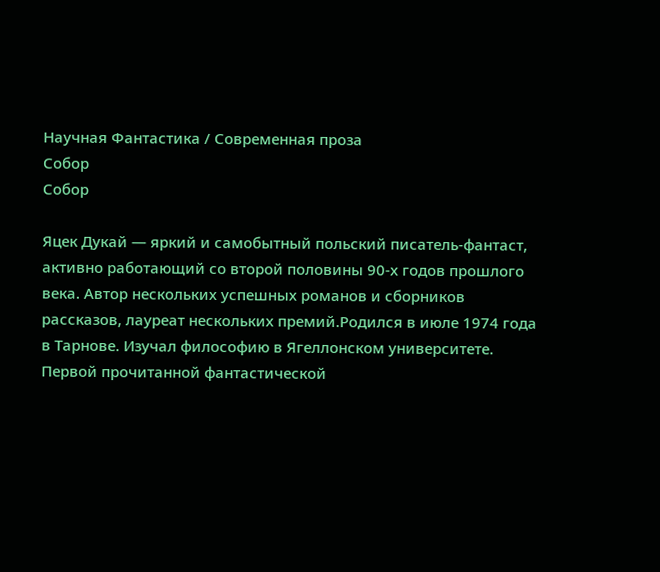Научная Фантастика / Современная проза
Собор
Собор

Яцек Дукай — яркий и самобытный польский писатель-фантаст, активно работающий со второй половины 90-х годов прошлого века. Автор нескольких успешных романов и сборников рассказов, лауреат нескольких премий.Родился в июле 1974 года в Тарнове. Изучал философию в Ягеллонском университете. Первой прочитанной фантастической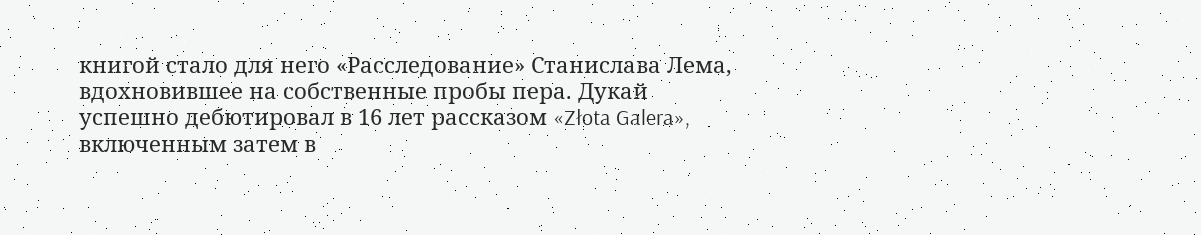книгой стало для него «Расследование» Станислава Лема, вдохновившее на собственные пробы пера. Дукай успешно дебютировал в 16 лет рассказом «Złota Galera», включенным затем в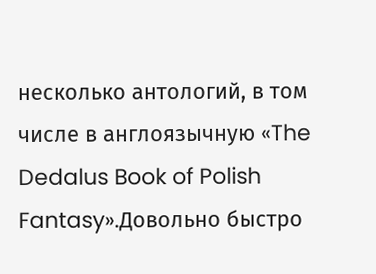несколько антологий, в том числе в англоязычную «The Dedalus Book of Polish Fantasy».Довольно быстро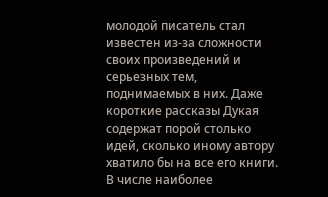молодой писатель стал известен из-за сложности своих произведений и серьезных тем, поднимаемых в них. Даже короткие рассказы Дукая содержат порой столько идей, сколько иному автору хватило бы на все его книги. В числе наиболее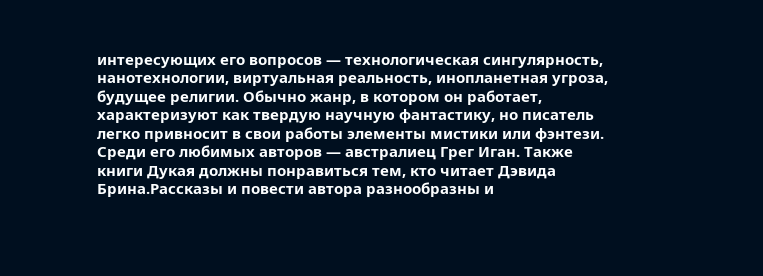интересующих его вопросов — технологическая сингулярность, нанотехнологии, виртуальная реальность, инопланетная угроза, будущее религии. Обычно жанр, в котором он работает, характеризуют как твердую научную фантастику, но писатель легко привносит в свои работы элементы мистики или фэнтези. Среди его любимых авторов — австралиец Грег Иган. Также книги Дукая должны понравиться тем, кто читает Дэвида Брина.Рассказы и повести автора разнообразны и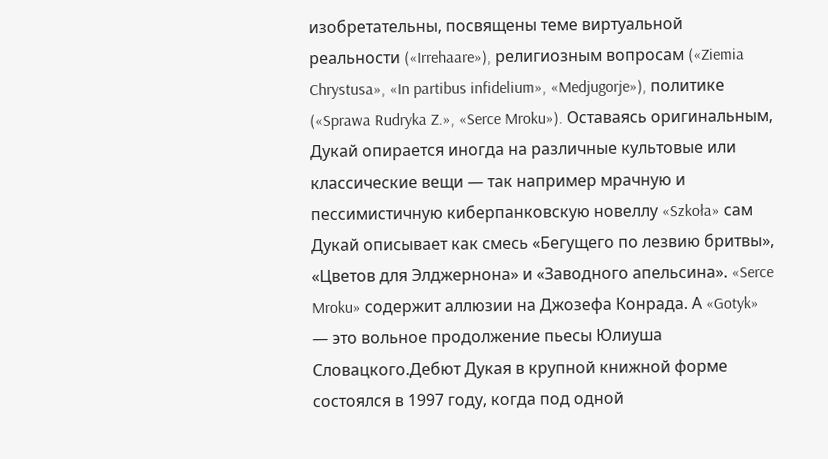изобретательны, посвящены теме виртуальной реальности («Irrehaare»), религиозным вопросам («Ziemia Chrystusa», «In partibus infidelium», «Medjugorje»), политике («Sprawa Rudryka Z.», «Serce Mroku»). Оставаясь оригинальным, Дукай опирается иногда на различные культовые или классические вещи — так например мрачную и пессимистичную киберпанковскую новеллу «Szkoła» сам Дукай описывает как смесь «Бегущего по лезвию бритвы», «Цветов для Элджернона» и «Заводного апельсина». «Serce Mroku» содержит аллюзии на Джозефа Конрада. А «Gotyk» — это вольное продолжение пьесы Юлиуша Словацкого.Дебют Дукая в крупной книжной форме состоялся в 1997 году, когда под одной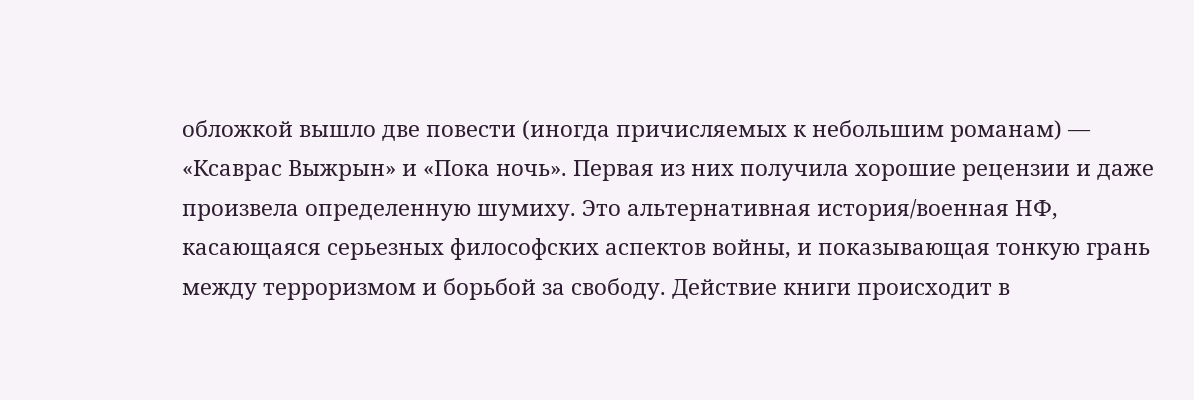обложкой вышло две повести (иногда причисляемых к небольшим романам) — «Ксаврас Выжрын» и «Пока ночь». Первая из них получила хорошие рецензии и даже произвела определенную шумиху. Это альтернативная история/военная НФ, касающаяся серьезных философских аспектов войны, и показывающая тонкую грань между терроризмом и борьбой за свободу. Действие книги происходит в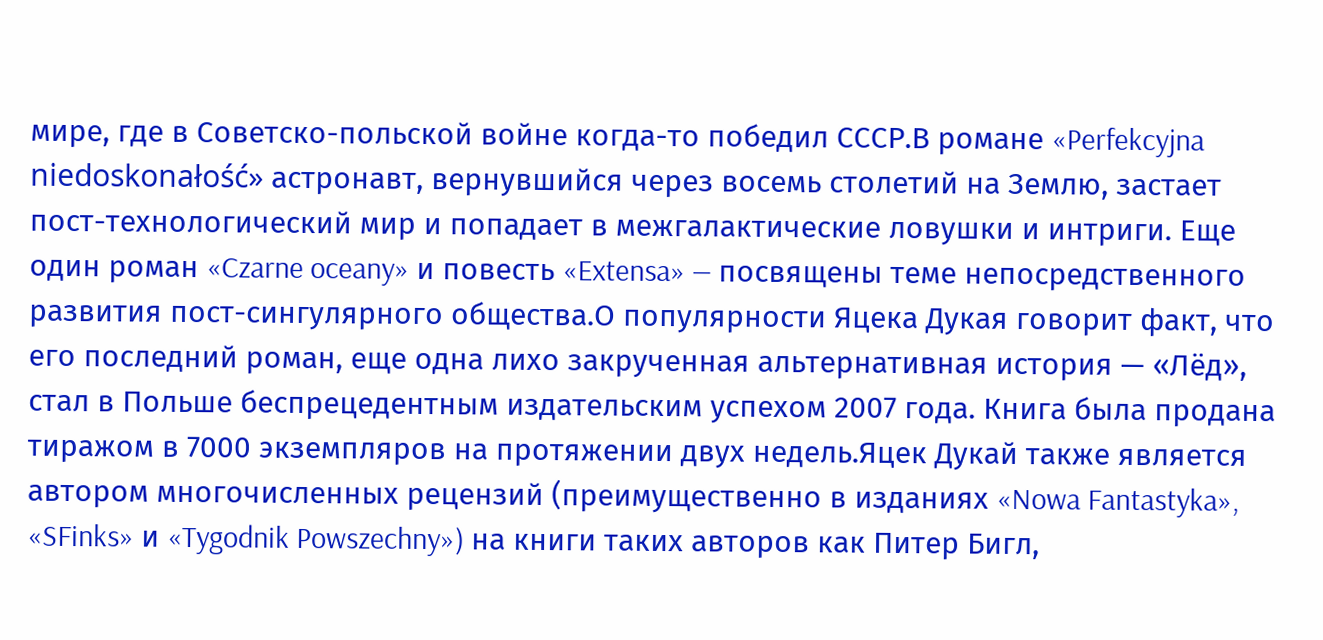мире, где в Советско-польской войне когда-то победил СССР.В романе «Perfekcyjna niedoskonałość» астронавт, вернувшийся через восемь столетий на Землю, застает пост-технологический мир и попадает в межгалактические ловушки и интриги. Еще один роман «Czarne oceany» и повесть «Extensa» — посвящены теме непосредственного развития пост-сингулярного общества.О популярности Яцека Дукая говорит факт, что его последний роман, еще одна лихо закрученная альтернативная история — «Лёд», стал в Польше беспрецедентным издательским успехом 2007 года. Книга была продана тиражом в 7000 экземпляров на протяжении двух недель.Яцек Дукай также является автором многочисленных рецензий (преимущественно в изданиях «Nowa Fantastyka», «SFinks» и «Tygodnik Powszechny») на книги таких авторов как Питер Бигл,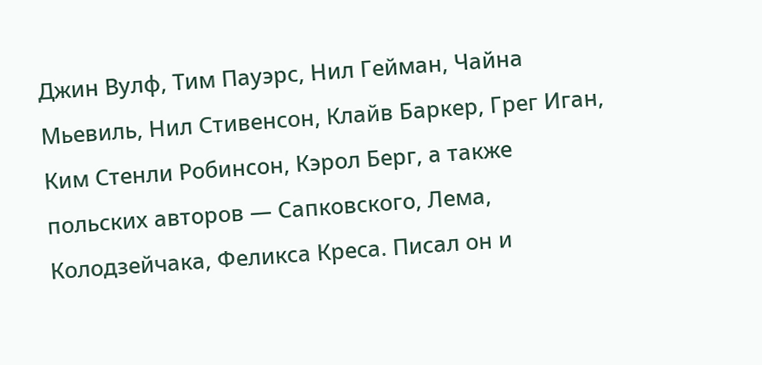Джин Вулф, Тим Пауэрс, Нил Гейман, Чайна Мьевиль, Нил Стивенсон, Клайв Баркер, Грег Иган, Ким Стенли Робинсон, Кэрол Берг, а также польских авторов — Сапковского, Лема, Колодзейчака, Феликса Креса. Писал он и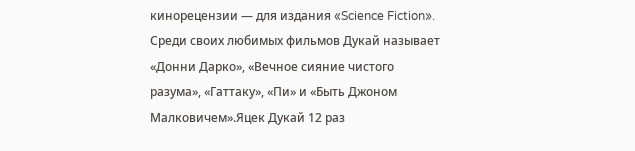кинорецензии — для издания «Science Fiction». Среди своих любимых фильмов Дукай называет «Донни Дарко», «Вечное сияние чистого разума», «Гаттаку», «Пи» и «Быть Джоном Малковичем».Яцек Дукай 12 раз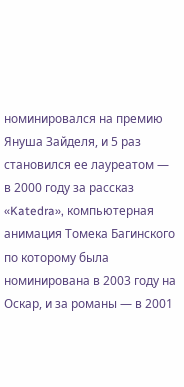номинировался на премию Януша Зайделя, и 5 раз становился ее лауреатом — в 2000 году за рассказ «Katedra», компьютерная анимация Томека Багинского по которому была номинирована в 2003 году на Оскар, и за романы — в 2001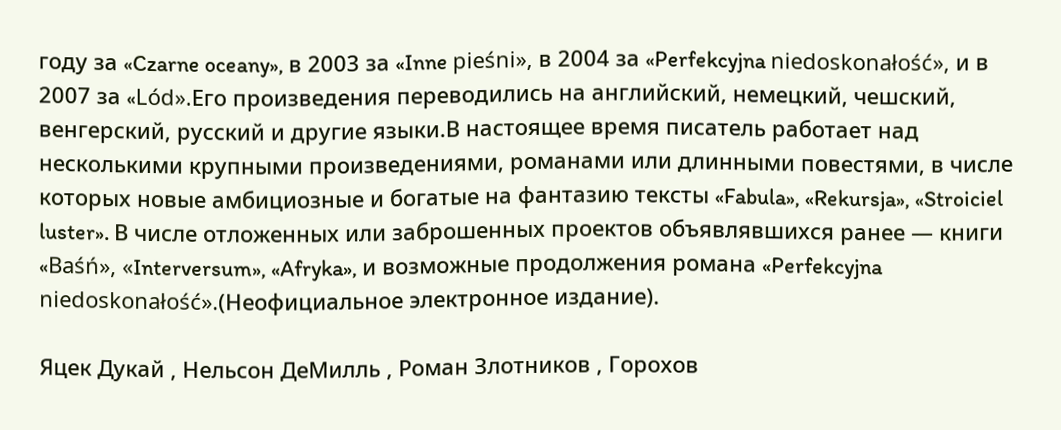году за «Czarne oceany», в 2003 за «Inne pieśni», в 2004 за «Perfekcyjna niedoskonałość», и в 2007 за «Lód».Его произведения переводились на английский, немецкий, чешский, венгерский, русский и другие языки.В настоящее время писатель работает над несколькими крупными произведениями, романами или длинными повестями, в числе которых новые амбициозные и богатые на фантазию тексты «Fabula», «Rekursja», «Stroiciel luster». В числе отложенных или заброшенных проектов объявлявшихся ранее — книги «Baśń», «Interversum», «Afryka», и возможные продолжения романа «Perfekcyjna niedoskonałość».(Неофициальное электронное издание).

Яцек Дукай , Нельсон ДеМилль , Роман Злотников , Горохов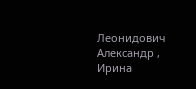Леонидович Александр , Ирина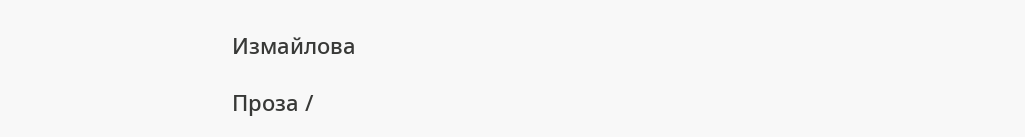Измайлова

Проза /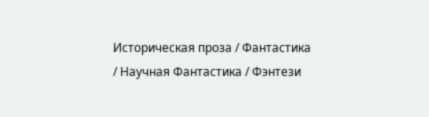Историческая проза / Фантастика / Научная Фантастика / Фэнтези